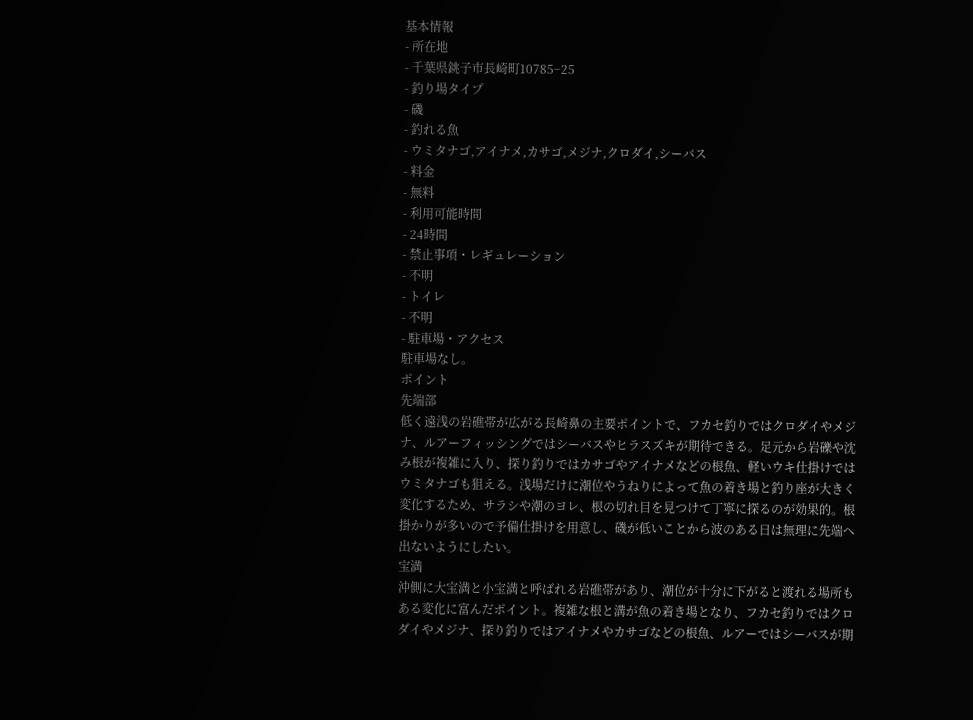基本情報
- 所在地
- 千葉県銚子市長崎町10785−25
- 釣り場タイプ
- 磯
- 釣れる魚
- ウミタナゴ,アイナメ,カサゴ,メジナ,クロダイ,シーバス
- 料金
- 無料
- 利用可能時間
- 24時間
- 禁止事項・レギュレーション
- 不明
- トイレ
- 不明
- 駐車場・アクセス
駐車場なし。
ポイント
先端部
低く遠浅の岩礁帯が広がる長崎鼻の主要ポイントで、フカセ釣りではクロダイやメジナ、ルアーフィッシングではシーバスやヒラスズキが期待できる。足元から岩礫や沈み根が複雑に入り、探り釣りではカサゴやアイナメなどの根魚、軽いウキ仕掛けではウミタナゴも狙える。浅場だけに潮位やうねりによって魚の着き場と釣り座が大きく変化するため、サラシや潮のヨレ、根の切れ目を見つけて丁寧に探るのが効果的。根掛かりが多いので予備仕掛けを用意し、磯が低いことから波のある日は無理に先端へ出ないようにしたい。
宝満
沖側に大宝満と小宝満と呼ばれる岩礁帯があり、潮位が十分に下がると渡れる場所もある変化に富んだポイント。複雑な根と溝が魚の着き場となり、フカセ釣りではクロダイやメジナ、探り釣りではアイナメやカサゴなどの根魚、ルアーではシーバスが期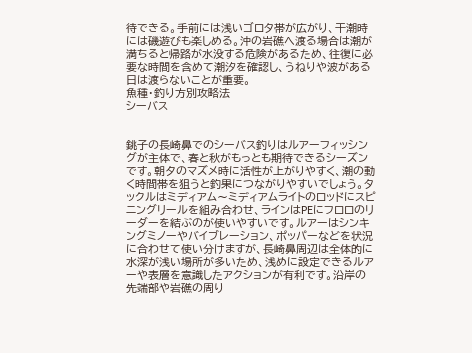待できる。手前には浅いゴロタ帯が広がり、干潮時には磯遊びも楽しめる。沖の岩礁へ渡る場合は潮が満ちると帰路が水没する危険があるため、往復に必要な時間を含めて潮汐を確認し、うねりや波がある日は渡らないことが重要。
魚種・釣り方別攻略法
シーバス


銚子の長崎鼻でのシーバス釣りはルアーフィッシングが主体で、春と秋がもっとも期待できるシーズンです。朝夕のマズメ時に活性が上がりやすく、潮の動く時間帯を狙うと釣果につながりやすいでしょう。タックルはミディアム〜ミディアムライトのロッドにスピニングリールを組み合わせ、ラインはPEにフロロのリーダーを結ぶのが使いやすいです。ルアーはシンキングミノーやバイブレーション、ポッパーなどを状況に合わせて使い分けますが、長崎鼻周辺は全体的に水深が浅い場所が多いため、浅めに設定できるルアーや表層を意識したアクションが有利です。沿岸の先端部や岩礁の周り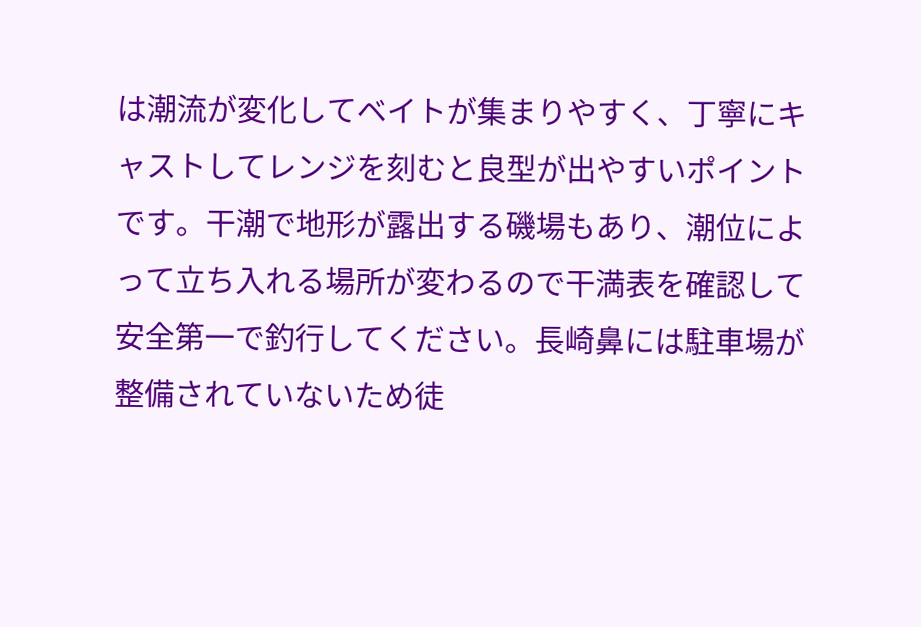は潮流が変化してベイトが集まりやすく、丁寧にキャストしてレンジを刻むと良型が出やすいポイントです。干潮で地形が露出する磯場もあり、潮位によって立ち入れる場所が変わるので干満表を確認して安全第一で釣行してください。長崎鼻には駐車場が整備されていないため徒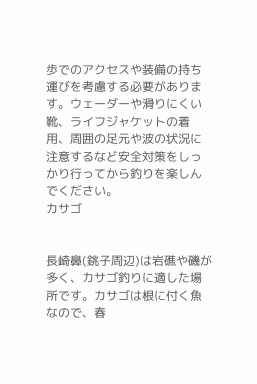歩でのアクセスや装備の持ち運びを考慮する必要があります。ウェーダーや滑りにくい靴、ライフジャケットの着用、周囲の足元や波の状況に注意するなど安全対策をしっかり行ってから釣りを楽しんでください。
カサゴ


長崎鼻(銚子周辺)は岩礁や磯が多く、カサゴ釣りに適した場所です。カサゴは根に付く魚なので、春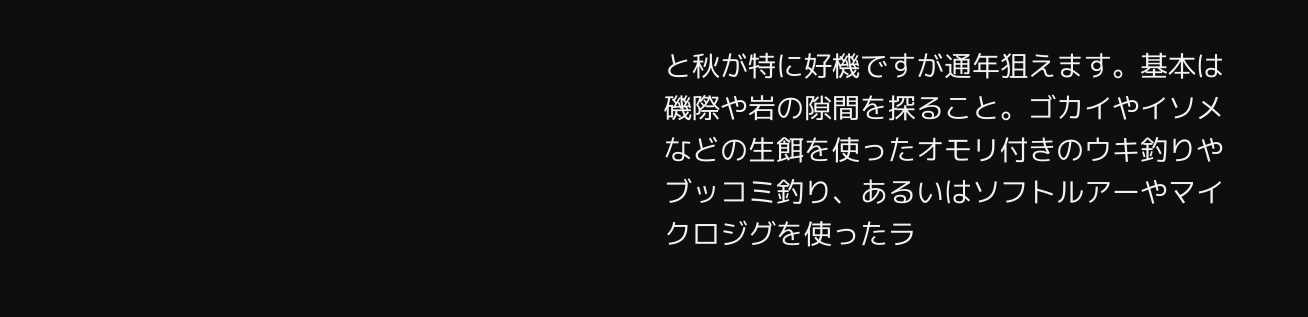と秋が特に好機ですが通年狙えます。基本は磯際や岩の隙間を探ること。ゴカイやイソメなどの生餌を使ったオモリ付きのウキ釣りやブッコミ釣り、あるいはソフトルアーやマイクロジグを使ったラ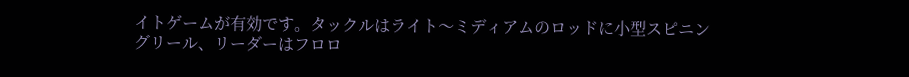イトゲームが有効です。タックルはライト〜ミディアムのロッドに小型スピニングリール、リーダーはフロロ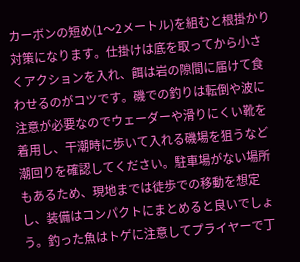カーボンの短め(1〜2メートル)を組むと根掛かり対策になります。仕掛けは底を取ってから小さくアクションを入れ、餌は岩の隙間に届けて食わせるのがコツです。磯での釣りは転倒や波に注意が必要なのでウェーダーや滑りにくい靴を着用し、干潮時に歩いて入れる磯場を狙うなど潮回りを確認してください。駐車場がない場所もあるため、現地までは徒歩での移動を想定し、装備はコンパクトにまとめると良いでしょう。釣った魚はトゲに注意してプライヤーで丁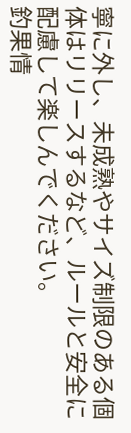寧に外し、未成熟やサイズ制限のある個体はリリースするなど、ルールと安全に配慮して楽しんでください。
釣果情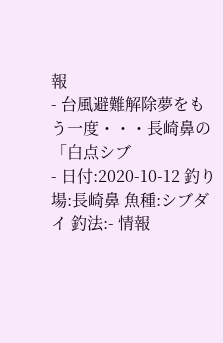報
- 台風避難解除夢をもう一度・・・長崎鼻の「白点シブ
- 日付:2020-10-12 釣り場:長崎鼻 魚種:シブダイ 釣法:- 情報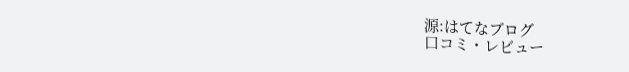源:はてなブログ
口コミ・レビュー